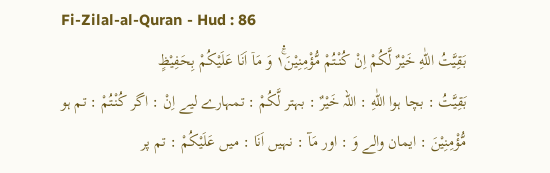Fi-Zilal-al-Quran - Hud : 86
بَقِیَّتُ اللّٰهِ خَیْرٌ لَّكُمْ اِنْ كُنْتُمْ مُّؤْمِنِیْنَ١ۚ۬ وَ مَاۤ اَنَا عَلَیْكُمْ بِحَفِیْظٍ
بَقِيَّتُ : بچا ہوا اللّٰهِ : اللہ خَيْرٌ : بہتر لَّكُمْ : تمہارے لیے اِنْ : اگر كُنْتُمْ : تم ہو مُّؤْمِنِيْنَ : ایمان والے وَ : اور مَآ : نہیں اَنَا : میں عَلَيْكُمْ : تم پر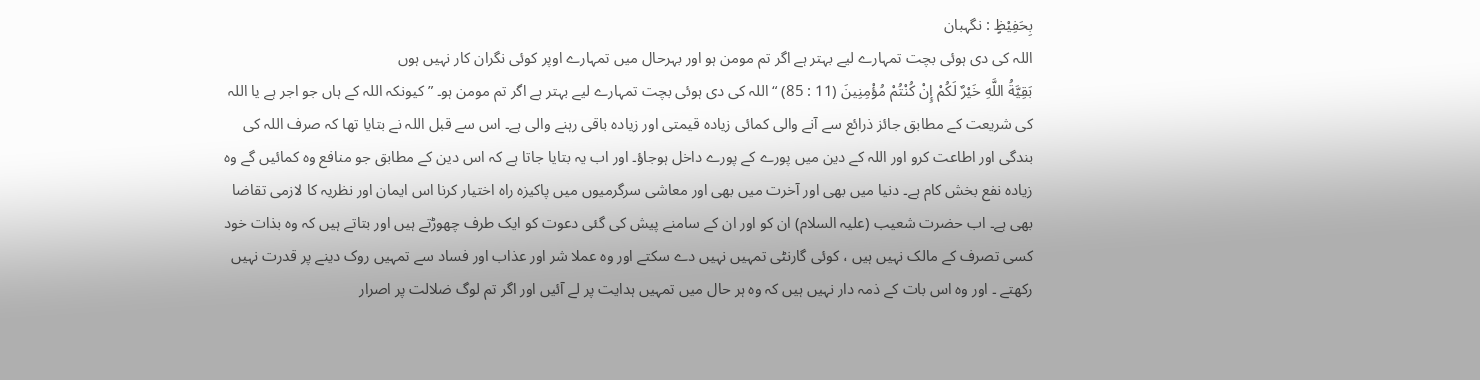بِحَفِيْظٍ : نگہبان
اللہ کی دی ہوئی بچت تمہارے لیے بہتر ہے اگر تم مومن ہو اور بہرحال میں تمہارے اوپر کوئی نگران کار نہیں ہوں
بَقِيَّةُ اللَّهِ خَيْرٌ لَكُمْ إِنْ كُنْتُمْ مُؤْمِنِينَ (11 : 85) “ اللہ کی دی ہوئی بچت تمہارے لیے بہتر ہے اگر تم مومن ہو۔ ” کیونکہ اللہ کے ہاں جو اجر ہے یا اللہ کی شریعت کے مطابق جائز ذرائع سے آنے والی کمائی زیادہ قیمتی اور زیادہ باقی رہنے والی ہے۔ اس سے قبل اللہ نے بتایا تھا کہ صرف اللہ کی بندگی اور اطاعت کرو اور اللہ کے دین میں پورے کے پورے داخل ہوجاؤ۔ اور اب یہ بتایا جاتا ہے کہ اس دین کے مطابق جو منافع وہ کمائیں گے وہ زیادہ نفع بخش کام ہے۔ دنیا میں بھی اور آخرت میں بھی اور معاشی سرگرمیوں میں پاکیزہ راہ اختیار کرنا اس ایمان اور نظریہ کا لازمی تقاضا بھی ہے۔ اب حضرت شعیب (علیہ السلام) ان کو اور ان کے سامنے پیش کی گئی دعوت کو ایک طرف چھوڑتے ہیں اور بتاتے ہیں کہ وہ بذات خود کسی تصرف کے مالک نہیں ہیں ، کوئی گارنٹی تمہیں نہیں دے سکتے اور وہ عملا شر اور عذاب اور فساد سے تمہیں روک دینے پر قدرت نہیں رکھتے ۔ اور وہ اس بات کے ذمہ دار نہیں ہیں کہ وہ ہر حال میں تمہیں ہدایت پر لے آئیں اور اگر تم لوگ ضلالت پر اصرار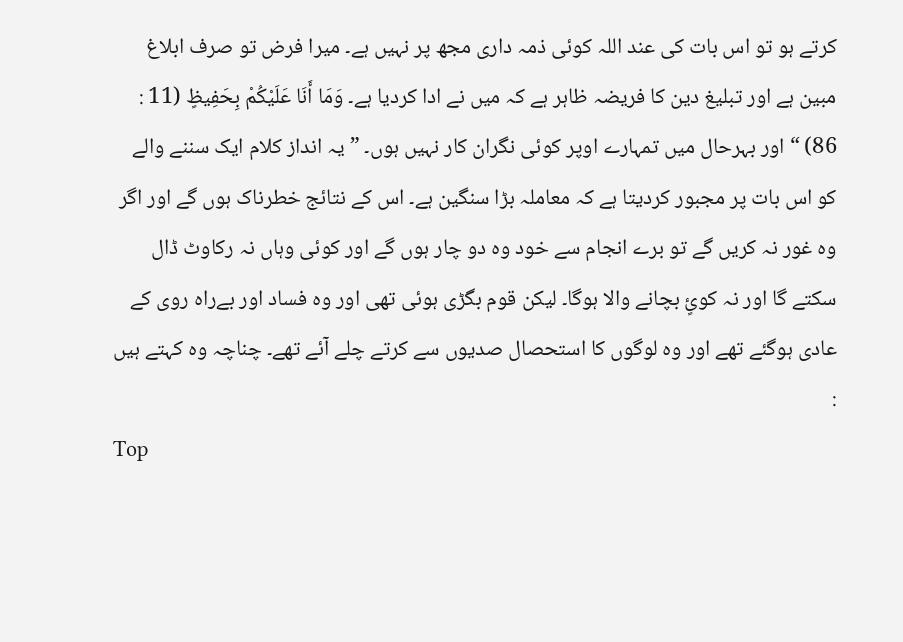کرتے ہو تو اس بات کی عند اللہ کوئی ذمہ داری مجھ پر نہیں ہے۔ میرا فرض تو صرف ابلاغ مبین ہے اور تبلیغ دین کا فریضہ ظاہر ہے کہ میں نے ادا کردیا ہے۔ وَمَا أَنَا عَلَيْكُمْ بِحَفِيظٍ (11 : 86) “ اور بہرحال میں تمہارے اوپر کوئی نگران کار نہیں ہوں۔ ” یہ انداز کلام ایک سننے والے کو اس بات پر مجبور کردیتا ہے کہ معاملہ بڑا سنگین ہے۔ اس کے نتائج خطرناک ہوں گے اور اگر وہ غور نہ کریں گے تو برے انجام سے خود وہ دو چار ہوں گے اور کوئی وہاں نہ رکاوٹ ڈال سکتے گا اور نہ کوئٍ بچانے والا ہوگا۔ لیکن قوم بگڑی ہوئی تھی اور وہ فساد اور بےراہ روی کے عادی ہوگئے تھے اور وہ لوگوں کا استحصال صدیوں سے کرتے چلے آئے تھے۔ چناچہ وہ کہتے ہیں :
Top